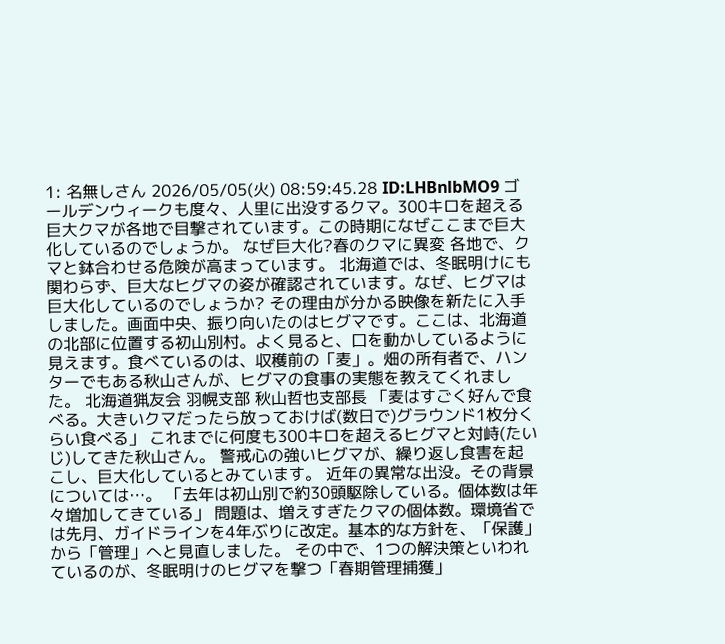1: 名無しさん 2026/05/05(火) 08:59:45.28 ID:LHBnlbMO9 ゴールデンウィークも度々、人里に出没するクマ。300キロを超える巨大クマが各地で目撃されています。この時期になぜここまで巨大化しているのでしょうか。 なぜ巨大化?春のクマに異変 各地で、クマと鉢合わせる危険が高まっています。 北海道では、冬眠明けにも関わらず、巨大なヒグマの姿が確認されています。なぜ、ヒグマは巨大化しているのでしょうか? その理由が分かる映像を新たに入手しました。画面中央、振り向いたのはヒグマです。ここは、北海道の北部に位置する初山別村。よく見ると、口を動かしているように見えます。食べているのは、収穫前の「麦」。畑の所有者で、ハンターでもある秋山さんが、ヒグマの食事の実態を教えてくれました。 北海道猟友会 羽幌支部 秋山哲也支部長 「麦はすごく好んで食べる。大きいクマだったら放っておけば(数日で)グラウンド1枚分くらい食べる」 これまでに何度も300キロを超えるヒグマと対峙(たいじ)してきた秋山さん。 警戒心の強いヒグマが、繰り返し食害を起こし、巨大化しているとみています。 近年の異常な出没。その背景については…。 「去年は初山別で約30頭駆除している。個体数は年々増加してきている」 問題は、増えすぎたクマの個体数。環境省では先月、ガイドラインを4年ぶりに改定。基本的な方針を、「保護」から「管理」へと見直しました。 その中で、1つの解決策といわれているのが、冬眠明けのヒグマを撃つ「春期管理捕獲」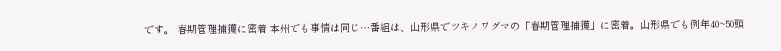です。 春期管理捕獲に密着 本州でも事情は同じ…番組は、山形県でツキノワグマの「春期管理捕獲」に密着。山形県でも例年40~50頭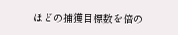ほどの捕獲目標数を倍の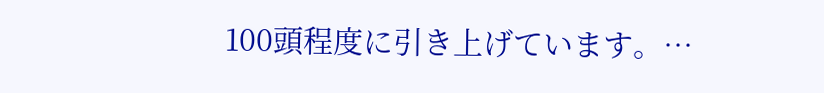100頭程度に引き上げています。…